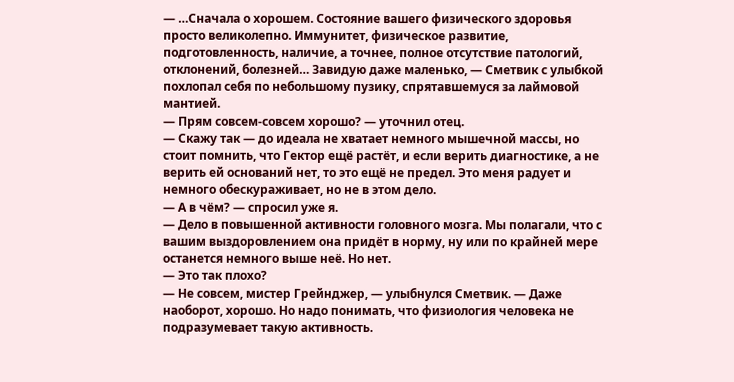— …Сначала о хорошем. Состояние вашего физического здоровья просто великолепно. Иммунитет, физическое развитие, подготовленность, наличие, а точнее, полное отсутствие патологий, отклонений, болезней… Завидую даже маленько, — Сметвик с улыбкой похлопал себя по небольшому пузику, спрятавшемуся за лаймовой мантией.
— Прям совсем-совсем хорошо? — уточнил отец.
— Скажу так — до идеала не хватает немного мышечной массы, но стоит помнить, что Гектор ещё растёт, и если верить диагностике, а не верить ей оснований нет, то это ещё не предел. Это меня радует и немного обескураживает, но не в этом дело.
— А в чём? — спросил уже я.
— Дело в повышенной активности головного мозга. Мы полагали, что с вашим выздоровлением она придёт в норму, ну или по крайней мере останется немного выше неё. Но нет.
— Это так плохо?
— Не совсем, мистер Грейнджер, — улыбнулся Сметвик. — Даже наоборот, хорошо. Но надо понимать, что физиология человека не подразумевает такую активность.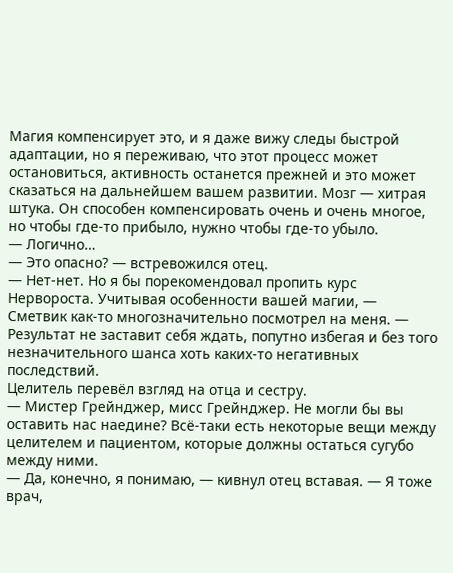Магия компенсирует это, и я даже вижу следы быстрой адаптации, но я переживаю, что этот процесс может остановиться, активность останется прежней и это может сказаться на дальнейшем вашем развитии. Мозг — хитрая штука. Он способен компенсировать очень и очень многое, но чтобы где-то прибыло, нужно чтобы где-то убыло.
— Логично…
— Это опасно? — встревожился отец.
— Нет-нет. Но я бы порекомендовал пропить курс Нервороста. Учитывая особенности вашей магии, — Сметвик как-то многозначительно посмотрел на меня. — Результат не заставит себя ждать, попутно избегая и без того незначительного шанса хоть каких-то негативных последствий.
Целитель перевёл взгляд на отца и сестру.
— Мистер Грейнджер, мисс Грейнджер. Не могли бы вы оставить нас наедине? Всё-таки есть некоторые вещи между целителем и пациентом, которые должны остаться сугубо между ними.
— Да, конечно, я понимаю, — кивнул отец вставая. — Я тоже врач,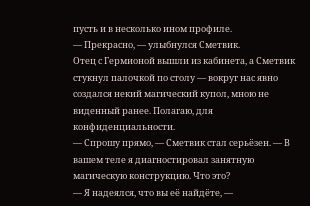пусть и в несколько ином профиле.
— Прекрасно, — улыбнулся Сметвик.
Отец с Гермионой вышли из кабинета, а Сметвик стукнул палочкой по столу — вокруг нас явно создался некий магический купол, мною не виденный ранее. Полагаю, для конфиденциальности.
— Спрошу прямо, — Сметвик стал серьёзен. — В вашем теле я диагностировал занятную магическую конструкцию. Что это?
— Я надеялся, что вы её найдёте, —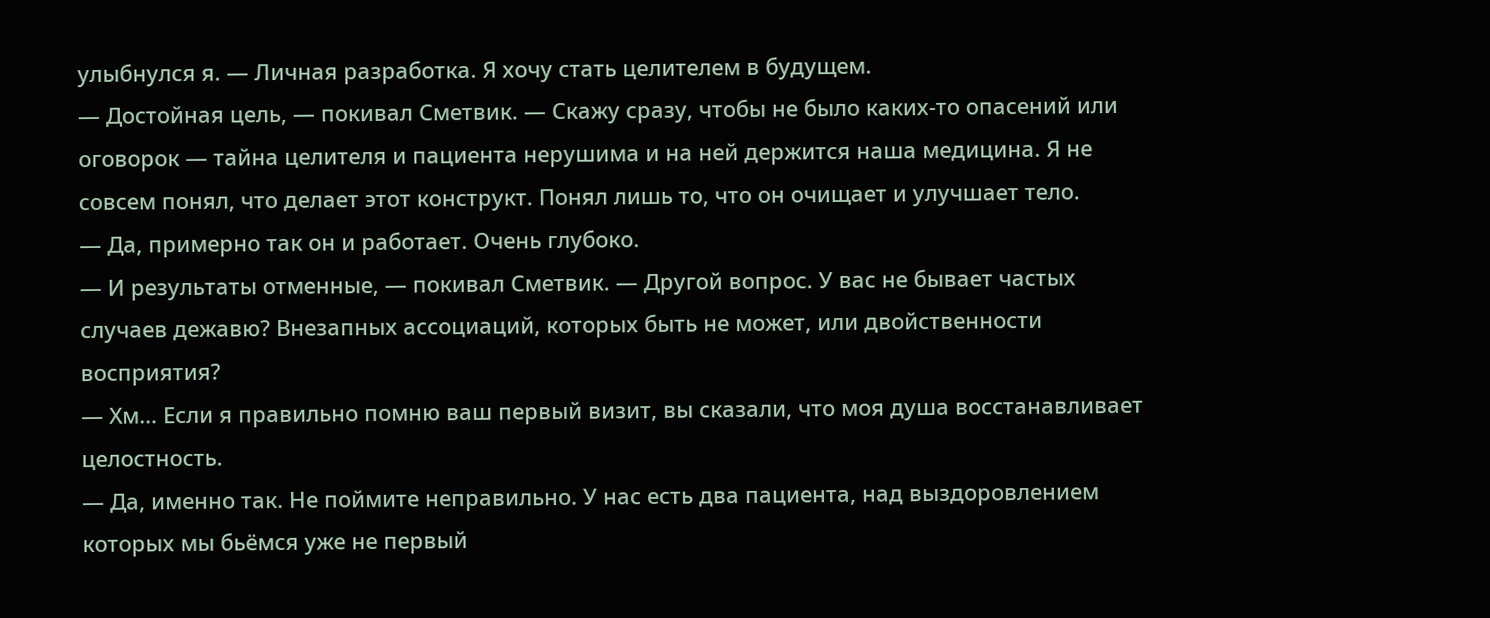улыбнулся я. — Личная разработка. Я хочу стать целителем в будущем.
— Достойная цель, — покивал Сметвик. — Скажу сразу, чтобы не было каких-то опасений или оговорок — тайна целителя и пациента нерушима и на ней держится наша медицина. Я не совсем понял, что делает этот конструкт. Понял лишь то, что он очищает и улучшает тело.
— Да, примерно так он и работает. Очень глубоко.
— И результаты отменные, — покивал Сметвик. — Другой вопрос. У вас не бывает частых случаев дежавю? Внезапных ассоциаций, которых быть не может, или двойственности восприятия?
— Хм… Если я правильно помню ваш первый визит, вы сказали, что моя душа восстанавливает целостность.
— Да, именно так. Не поймите неправильно. У нас есть два пациента, над выздоровлением которых мы бьёмся уже не первый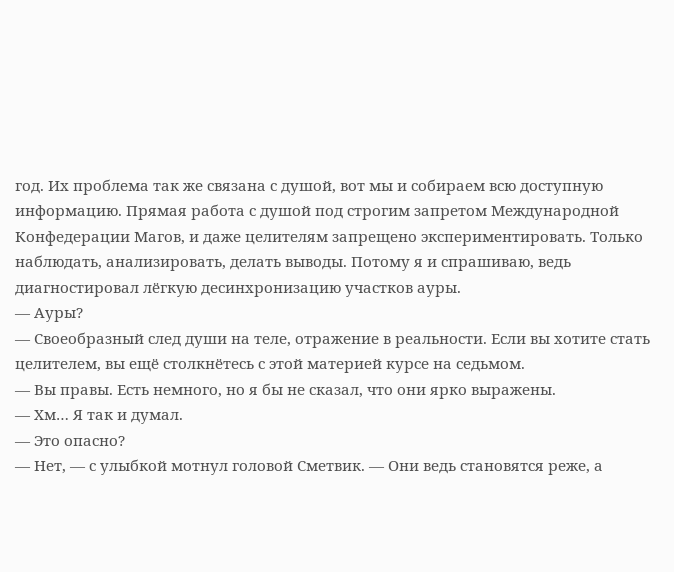год. Их проблема так же связана с душой, вот мы и собираем всю доступную информацию. Прямая работа с душой под строгим запретом Международной Конфедерации Магов, и даже целителям запрещено экспериментировать. Только наблюдать, анализировать, делать выводы. Потому я и спрашиваю, ведь диагностировал лёгкую десинхронизацию участков ауры.
— Ауры?
— Своеобразный след души на теле, отражение в реальности. Если вы хотите стать целителем, вы ещё столкнётесь с этой материей курсе на седьмом.
— Вы правы. Есть немного, но я бы не сказал, что они ярко выражены.
— Хм… Я так и думал.
— Это опасно?
— Нет, — с улыбкой мотнул головой Сметвик. — Они ведь становятся реже, а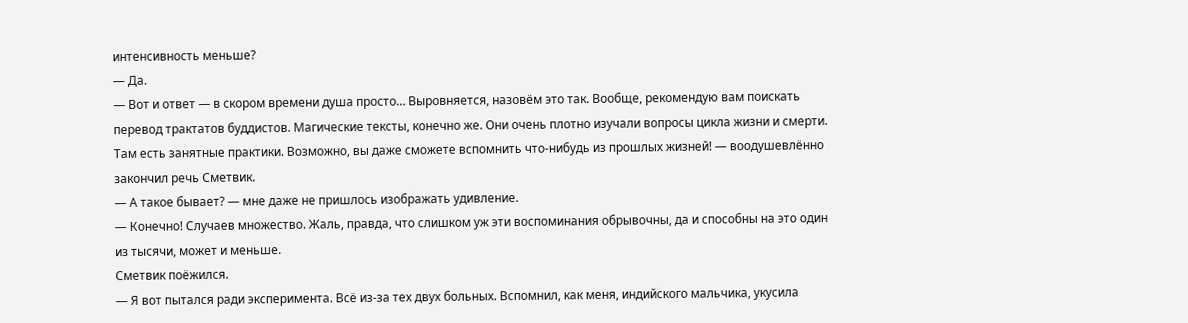интенсивность меньше?
— Да.
— Вот и ответ — в скором времени душа просто… Выровняется, назовём это так. Вообще, рекомендую вам поискать перевод трактатов буддистов. Магические тексты, конечно же. Они очень плотно изучали вопросы цикла жизни и смерти. Там есть занятные практики. Возможно, вы даже сможете вспомнить что-нибудь из прошлых жизней! — воодушевлённо закончил речь Сметвик.
— А такое бывает? — мне даже не пришлось изображать удивление.
— Конечно! Случаев множество. Жаль, правда, что слишком уж эти воспоминания обрывочны, да и способны на это один из тысячи, может и меньше.
Сметвик поёжился.
— Я вот пытался ради эксперимента. Всё из-за тех двух больных. Вспомнил, как меня, индийского мальчика, укусила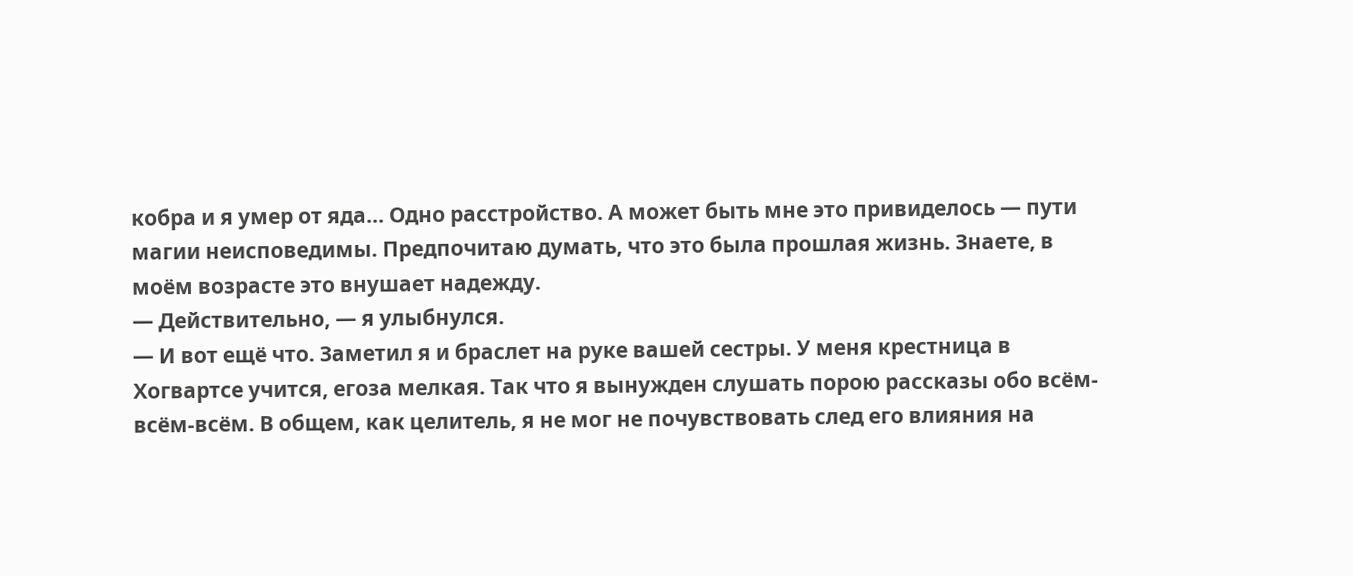кобра и я умер от яда… Одно расстройство. А может быть мне это привиделось — пути магии неисповедимы. Предпочитаю думать, что это была прошлая жизнь. Знаете, в моём возрасте это внушает надежду.
— Действительно, — я улыбнулся.
— И вот ещё что. Заметил я и браслет на руке вашей сестры. У меня крестница в Хогвартсе учится, егоза мелкая. Так что я вынужден слушать порою рассказы обо всём-всём-всём. В общем, как целитель, я не мог не почувствовать след его влияния на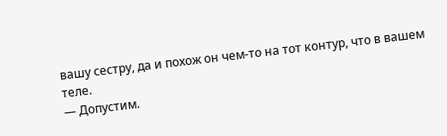вашу сестру, да и похож он чем-то на тот контур, что в вашем теле.
— Допустим.